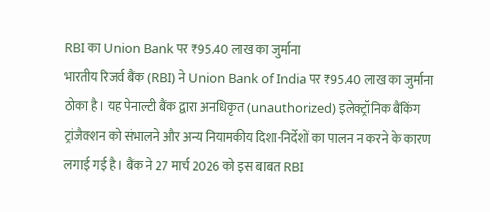RBI का Union Bank पर ₹95.40 लाख का जुर्माना
भारतीय रिजर्व बैंक (RBI) ने Union Bank of India पर ₹95.40 लाख का जुर्माना ठोका है। यह पेनाल्टी बैंक द्वारा अनधिकृत (unauthorized) इलेक्ट्रॉनिक बैंकिंग ट्रांजैक्शन को संभालने और अन्य नियामकीय दिशा-निर्देशों का पालन न करने के कारण लगाई गई है। बैंक ने 27 मार्च 2026 को इस बाबत RBI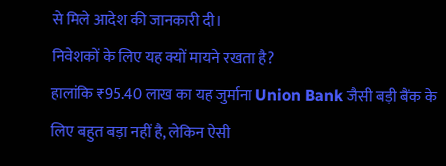से मिले आदेश की जानकारी दी।
निवेशकों के लिए यह क्यों मायने रखता है?
हालांकि ₹95.40 लाख का यह जुर्माना Union Bank जैसी बड़ी बैंक के लिए बहुत बड़ा नहीं है, लेकिन ऐसी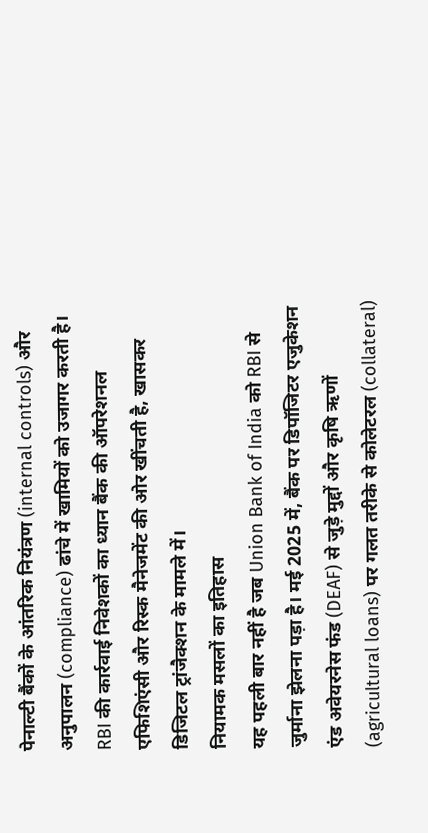पेनाल्टी बैंकों के आंतरिक नियंत्रण (internal controls) और अनुपालन (compliance) ढांचे में खामियों को उजागर करती है। RBI की कार्रवाई निवेशकों का ध्यान बैंक की ऑपरेशनल एफिशिएंसी और रिस्क मैनेजमेंट की ओर खींचती है, खासकर डिजिटल ट्रांजैक्शन के मामले में।
नियामक मसलों का इतिहास
यह पहली बार नहीं है जब Union Bank of India को RBI से जुर्माना झेलना पड़ा है। मई 2025 में, बैंक पर डिपॉजिटर एजुकेशन एंड अवेयरनेस फंड (DEAF) से जुड़े मुद्दों और कृषि ऋणों (agricultural loans) पर गलत तरीके से कोलेटरल (collateral)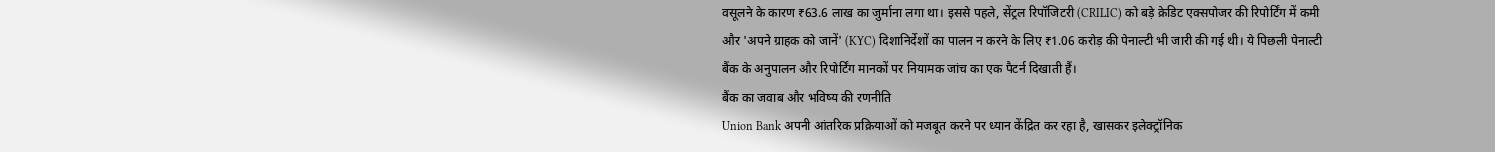वसूलने के कारण ₹63.6 लाख का जुर्माना लगा था। इससे पहले, सेंट्रल रिपॉजिटरी (CRILIC) को बड़े क्रेडिट एक्सपोजर की रिपोर्टिंग में कमी और 'अपने ग्राहक को जानें' (KYC) दिशानिर्देशों का पालन न करने के लिए ₹1.06 करोड़ की पेनाल्टी भी जारी की गई थी। ये पिछली पेनाल्टी बैंक के अनुपालन और रिपोर्टिंग मानकों पर नियामक जांच का एक पैटर्न दिखाती हैं।
बैंक का जवाब और भविष्य की रणनीति
Union Bank अपनी आंतरिक प्रक्रियाओं को मजबूत करने पर ध्यान केंद्रित कर रहा है, खासकर इलेक्ट्रॉनिक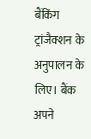बैंकिंग ट्रांजैक्शन के अनुपालन के लिए। बैंक अपने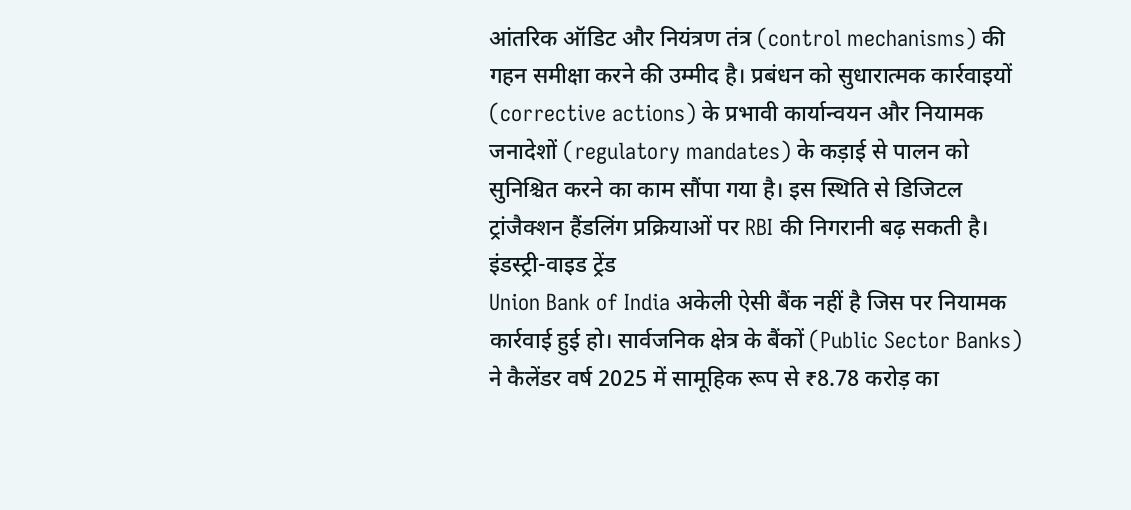आंतरिक ऑडिट और नियंत्रण तंत्र (control mechanisms) की गहन समीक्षा करने की उम्मीद है। प्रबंधन को सुधारात्मक कार्रवाइयों (corrective actions) के प्रभावी कार्यान्वयन और नियामक जनादेशों (regulatory mandates) के कड़ाई से पालन को सुनिश्चित करने का काम सौंपा गया है। इस स्थिति से डिजिटल ट्रांजैक्शन हैंडलिंग प्रक्रियाओं पर RBI की निगरानी बढ़ सकती है।
इंडस्ट्री-वाइड ट्रेंड
Union Bank of India अकेली ऐसी बैंक नहीं है जिस पर नियामक कार्रवाई हुई हो। सार्वजनिक क्षेत्र के बैंकों (Public Sector Banks) ने कैलेंडर वर्ष 2025 में सामूहिक रूप से ₹8.78 करोड़ का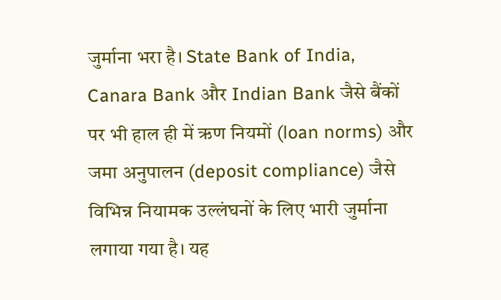जुर्माना भरा है। State Bank of India, Canara Bank और Indian Bank जैसे बैंकों पर भी हाल ही में ऋण नियमों (loan norms) और जमा अनुपालन (deposit compliance) जैसे विभिन्न नियामक उल्लंघनों के लिए भारी जुर्माना लगाया गया है। यह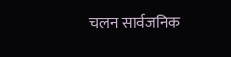चलन सार्वजनिक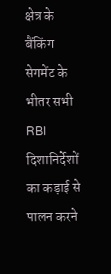क्षेत्र के बैंकिंग सेगमेंट के भीतर सभी RBI दिशानिर्देशों का कड़ाई से पालन करने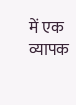में एक व्यापक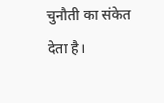चुनौती का संकेत देता है।